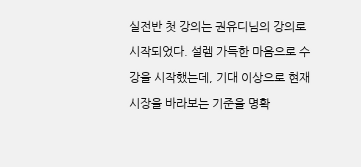실전반 첫 강의는 권유디님의 강의로 시작되었다. 설렘 가득한 마음으로 수강을 시작했는데, 기대 이상으로 현재 시장을 바라보는 기준을 명확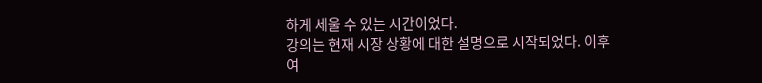하게 세울 수 있는 시간이었다.
강의는 현재 시장 상황에 대한 설명으로 시작되었다. 이후 여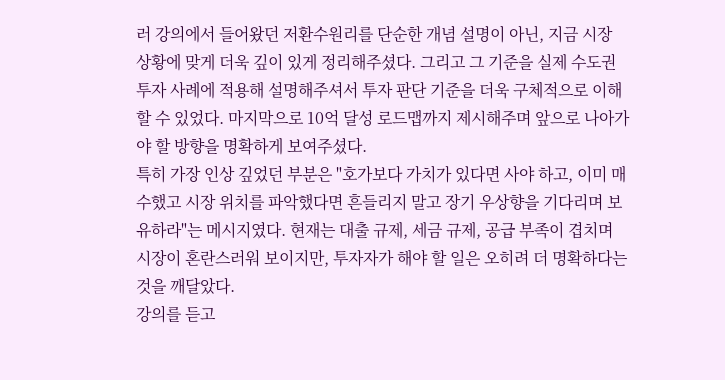러 강의에서 들어왔던 저환수원리를 단순한 개념 설명이 아닌, 지금 시장 상황에 맞게 더욱 깊이 있게 정리해주셨다. 그리고 그 기준을 실제 수도권 투자 사례에 적용해 설명해주셔서 투자 판단 기준을 더욱 구체적으로 이해할 수 있었다. 마지막으로 10억 달성 로드맵까지 제시해주며 앞으로 나아가야 할 방향을 명확하게 보여주셨다.
특히 가장 인상 깊었던 부분은 "호가보다 가치가 있다면 사야 하고, 이미 매수했고 시장 위치를 파악했다면 흔들리지 말고 장기 우상향을 기다리며 보유하라"는 메시지였다. 현재는 대출 규제, 세금 규제, 공급 부족이 겹치며 시장이 혼란스러워 보이지만, 투자자가 해야 할 일은 오히려 더 명확하다는 것을 깨달았다.
강의를 듣고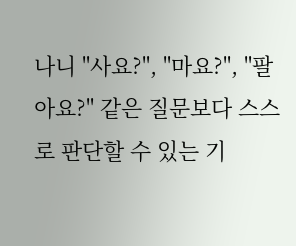나니 "사요?", "마요?", "팔아요?" 같은 질문보다 스스로 판단할 수 있는 기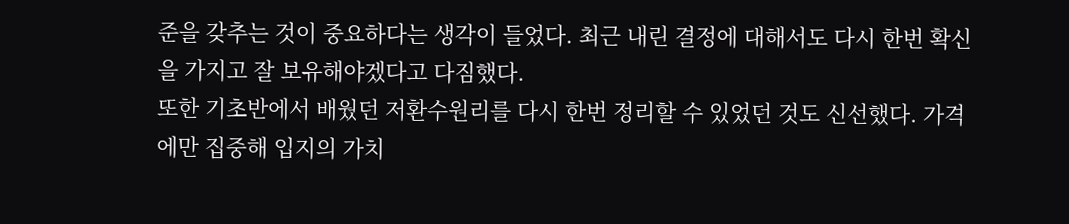준을 갖추는 것이 중요하다는 생각이 들었다. 최근 내린 결정에 대해서도 다시 한번 확신을 가지고 잘 보유해야겠다고 다짐했다.
또한 기초반에서 배웠던 저환수원리를 다시 한번 정리할 수 있었던 것도 신선했다. 가격에만 집중해 입지의 가치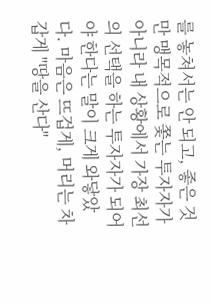를 놓쳐서는 안 되고, 좋은 것만 맹목적으로 쫓는 투자자가 아니라 내 상황에서 가장 최선의 선택을 하는 투자자가 되어야 한다는 말이 크게 와닿았다. 마음은 뜨겁게, 머리는 차갑게 "땅을 산다"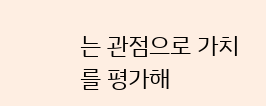는 관점으로 가치를 평가해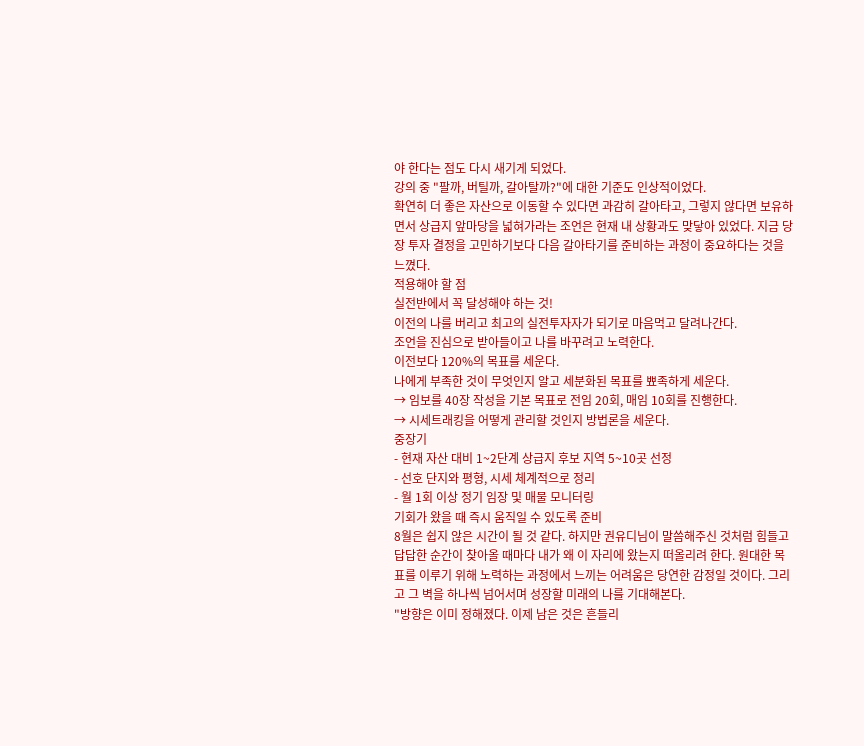야 한다는 점도 다시 새기게 되었다.
강의 중 "팔까, 버틸까, 갈아탈까?"에 대한 기준도 인상적이었다.
확연히 더 좋은 자산으로 이동할 수 있다면 과감히 갈아타고, 그렇지 않다면 보유하면서 상급지 앞마당을 넓혀가라는 조언은 현재 내 상황과도 맞닿아 있었다. 지금 당장 투자 결정을 고민하기보다 다음 갈아타기를 준비하는 과정이 중요하다는 것을 느꼈다.
적용해야 할 점
실전반에서 꼭 달성해야 하는 것!
이전의 나를 버리고 최고의 실전투자자가 되기로 마음먹고 달려나간다.
조언을 진심으로 받아들이고 나를 바꾸려고 노력한다.
이전보다 120%의 목표를 세운다.
나에게 부족한 것이 무엇인지 알고 세분화된 목표를 뾰족하게 세운다.
→ 임보를 40장 작성을 기본 목표로 전임 20회, 매임 10회를 진행한다.
→ 시세트래킹을 어떻게 관리할 것인지 방법론을 세운다.
중장기
- 현재 자산 대비 1~2단계 상급지 후보 지역 5~10곳 선정
- 선호 단지와 평형, 시세 체계적으로 정리
- 월 1회 이상 정기 임장 및 매물 모니터링
기회가 왔을 때 즉시 움직일 수 있도록 준비
8월은 쉽지 않은 시간이 될 것 같다. 하지만 권유디님이 말씀해주신 것처럼 힘들고 답답한 순간이 찾아올 때마다 내가 왜 이 자리에 왔는지 떠올리려 한다. 원대한 목표를 이루기 위해 노력하는 과정에서 느끼는 어려움은 당연한 감정일 것이다. 그리고 그 벽을 하나씩 넘어서며 성장할 미래의 나를 기대해본다.
"방향은 이미 정해졌다. 이제 남은 것은 흔들리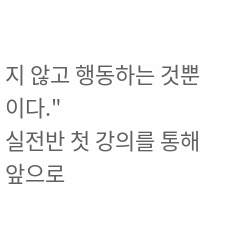지 않고 행동하는 것뿐이다."
실전반 첫 강의를 통해 앞으로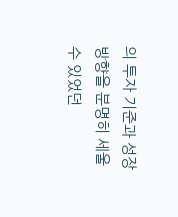의 투자 기준과 성장 방향을 분명히 세울 수 있었던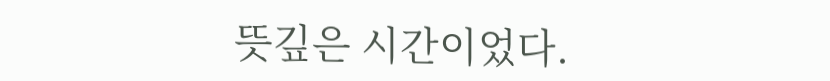뜻깊은 시간이었다.